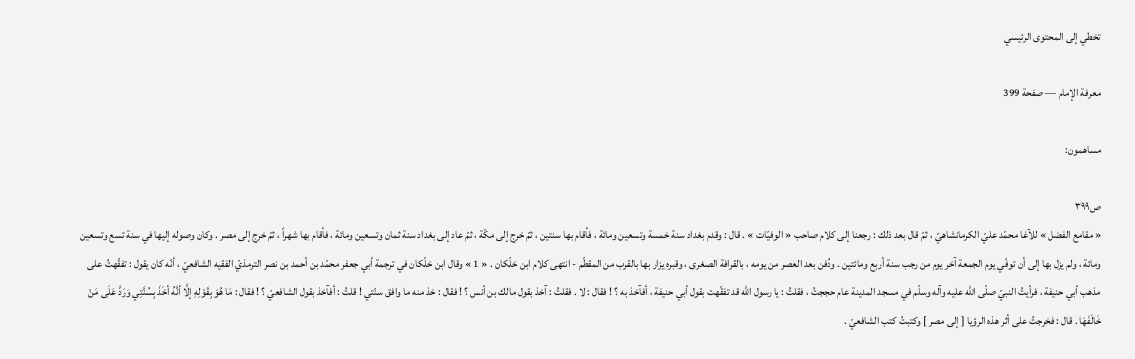تخطي إلى المحتوى الرئيسي

معرفة الإمام — صفحة 399

مساهمون:

ص٣٩٩
« مقامع الفضل » للآغا محمّد عليّ الكرمانشاهيّ ، ثمّ قال بعد ذلك : رجعنا إلى كلام صاحب « الوفيّات » . قال : وقدم بغداد سنة خمسة وتسعين ومائة ، فأقام بها سنتين ، ثمّ خرج إلى مكّة ، ثمّ عاد إلى بغداد سنة ثمان وتسعين ومائة ، فأقام بها شهراً ، ثمّ خرج إلى مصر . وكان وصوله إليها في سنة تسع وتسعين ومائة ، ولم يزل بها إلى أن توفّي يوم الجمعة آخر يوم من رجب سنة أربع ومائتين . ودُفن بعد العصر من يومه ، بالقرافة الصغرى ، وقبره يزار بها بالقرب من المقطّم - انتهى كلام ابن خلّكان . « 1 » وقال ابن خلّكان في ترجمة أبي جعفر محمّد بن أحمد بن نصر الترمذيّ الفقيه الشافعيّ ، أنّه كان يقول : تفقّهتُ على مذهب أبي حنيفة ، فرأيتُ النبيّ صلّى الله عليه وآله وسلّم في مسجد المدينة عام حججتُ ، فقلتُ : يا رسول الله قد تفقّهت بقول أبي حنيفة ، أفآخذ به ؟ ! فقال : لا . فقلتُ : آخذ بقول مالك بن أنس ؟ ! فقال : خذ منه ما وافق سنّتي ! قلتُ : أفآخذ بقول الشافعيّ ؟ ! فقال : مَا هُوَ بِقَوْلِهِ إلَّا أنَّهُ أخَذَ بِسُنَّتِي وَرَدَّ عَلَى مَنْ خَالَفَهَا . قال : فخرجتُ على أثر هذه الرؤيا [ إلى مصر ] وكتبتُ كتب الشافعيّ .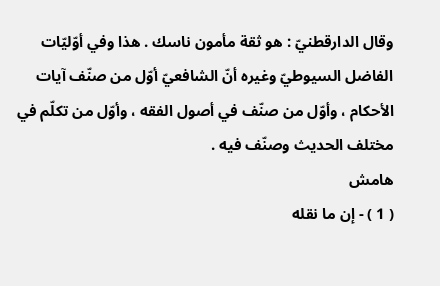وقال الدارقطنيّ : هو ثقة مأمون ناسك . هذا وفي أوّليّات الفاضل السيوطيّ وغيره أنّ الشافعيّ أوّل من صنّف آيات الأحكام ، وأوّل من صنّف في أصول الفقه ، وأوّل من تكلّم في مختلف الحديث وصنّف فيه .
هامش
( 1 ) - إن ما نقله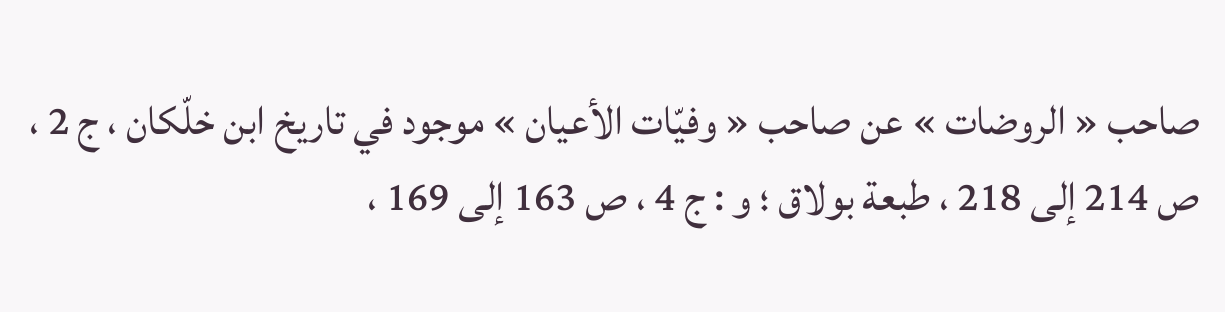صاحب « الروضات » عن صاحب « وفيّات الأعيان » موجود في تاريخ ابن خلّكان ، ج 2 ، ص 214 إلى 218 ، طبعة بولاق ؛ و : ج 4 ، ص 163 إلى 169 ،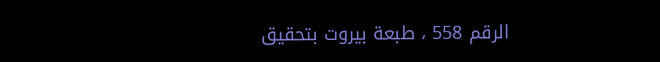الرقم 558 ، طبعة بيروت بتحقيق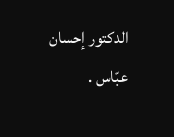الدكتور إحسان عبّاس .